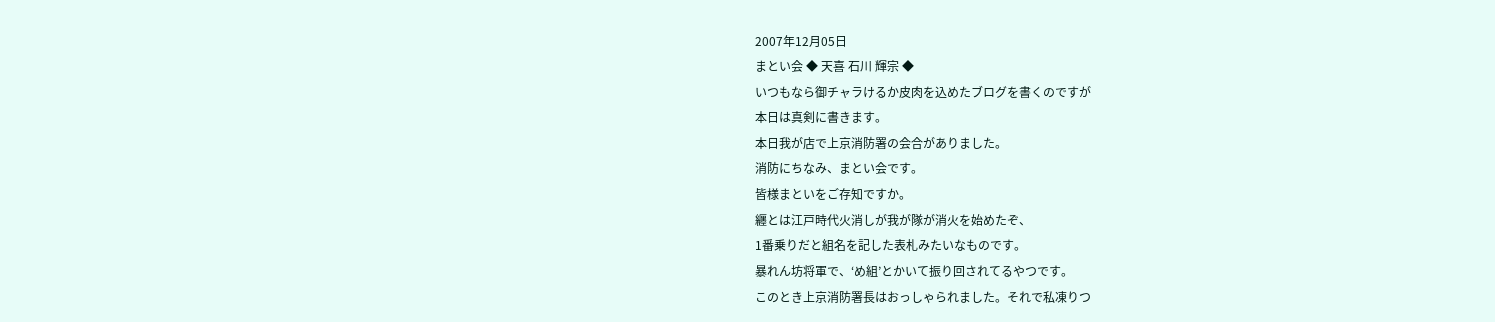2007年12月05日
まとい会 ◆ 天喜 石川 輝宗 ◆
いつもなら御チャラけるか皮肉を込めたブログを書くのですが
本日は真剣に書きます。
本日我が店で上京消防署の会合がありました。
消防にちなみ、まとい会です。
皆様まといをご存知ですか。
纒とは江戸時代火消しが我が隊が消火を始めたぞ、
1番乗りだと組名を記した表札みたいなものです。
暴れん坊将軍で、‘め組’とかいて振り回されてるやつです。
このとき上京消防署長はおっしゃられました。それで私凍りつ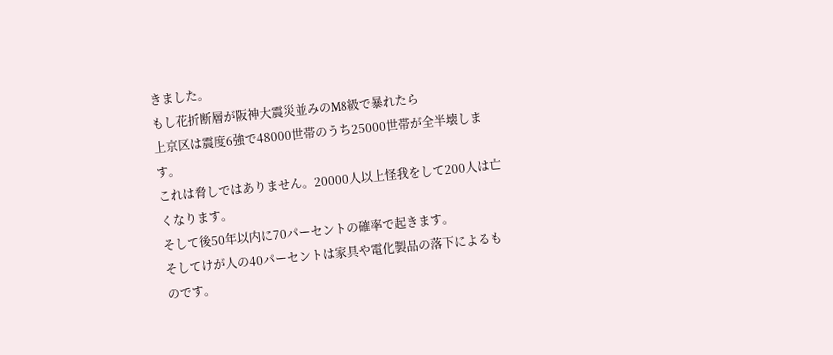きました。
もし花折断層が阪神大震災並みのM8級で暴れたら
上京区は震度6強で48000世帯のうち25000世帯が全半壊します。
これは脅しではありません。20000人以上怪我をして200人は亡くなります。
そして後50年以内に70パーセントの確率で起きます。
そしてけが人の40パーセントは家具や電化製品の落下によるものです。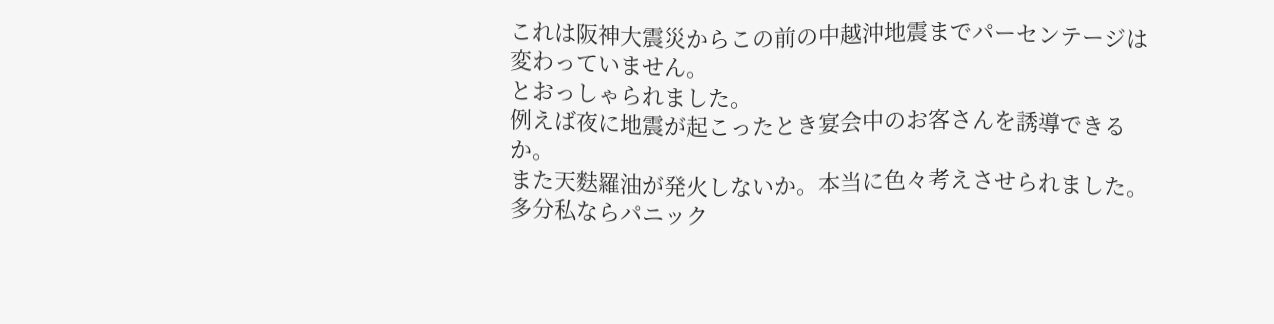これは阪神大震災からこの前の中越沖地震までパーセンテージは変わっていません。
とおっしゃられました。
例えば夜に地震が起こったとき宴会中のお客さんを誘導できるか。
また天麩羅油が発火しないか。本当に色々考えさせられました。
多分私ならパニック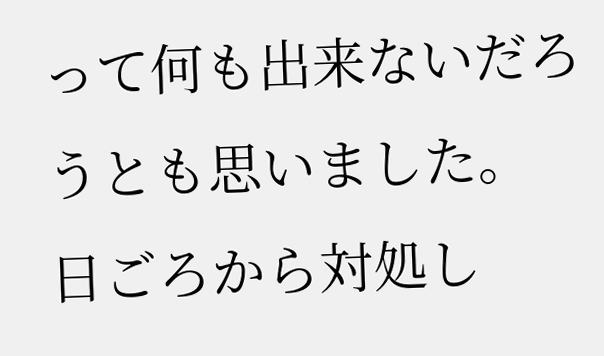って何も出来ないだろうとも思いました。
日ごろから対処し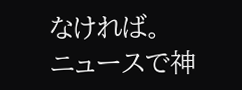なければ。
ニュースで神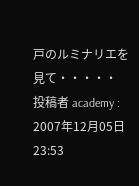戸のルミナリエを見て・・・・・
投稿者 academy : 2007年12月05日 23:53